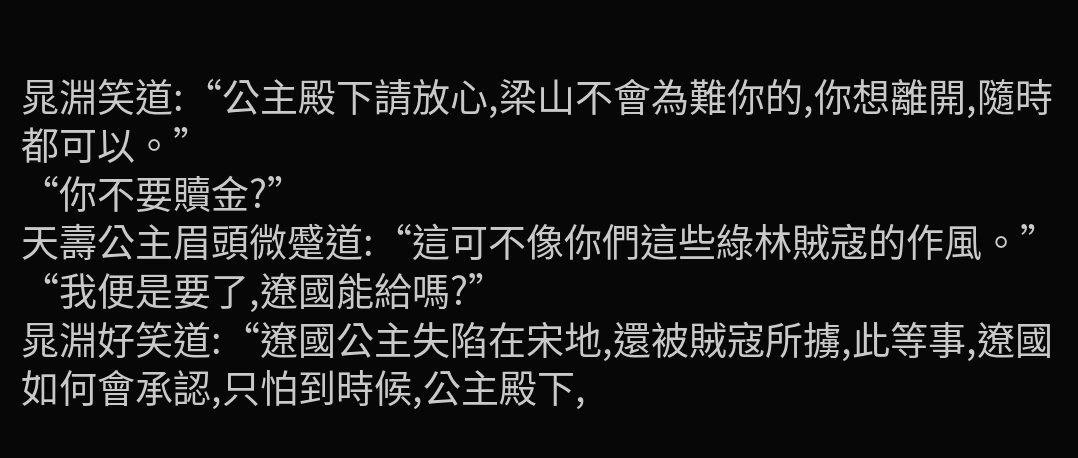晁淵笑道:“公主殿下請放心,梁山不會為難你的,你想離開,隨時都可以。”
“你不要贖金?”
天壽公主眉頭微蹙道:“這可不像你們這些綠林賊寇的作風。”
“我便是要了,遼國能給嗎?”
晁淵好笑道:“遼國公主失陷在宋地,還被賊寇所擄,此等事,遼國如何會承認,只怕到時候,公主殿下,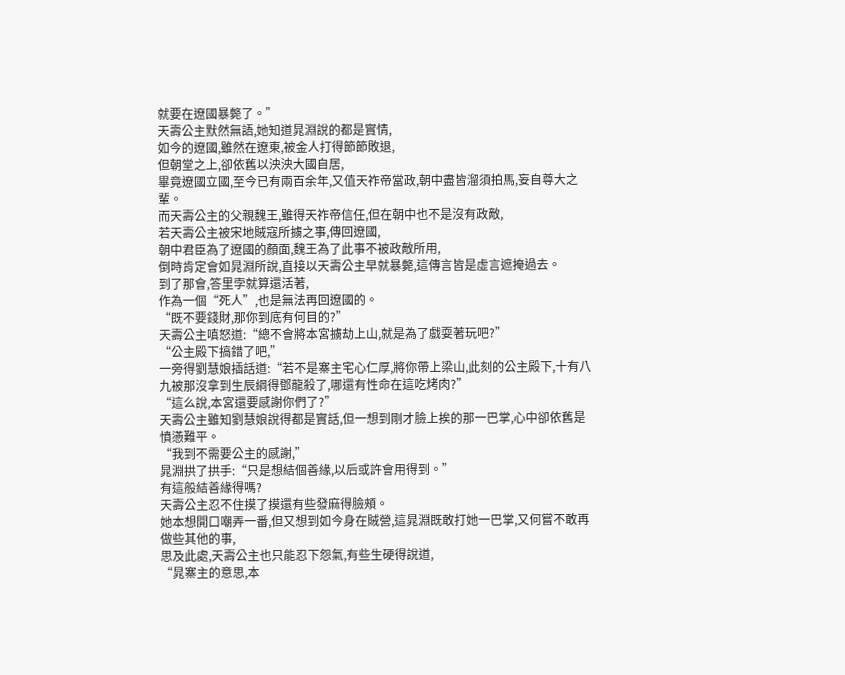就要在遼國暴斃了。”
天壽公主默然無語,她知道晁淵說的都是實情,
如今的遼國,雖然在遼東,被金人打得節節敗退,
但朝堂之上,卻依舊以泱泱大國自居,
畢竟遼國立國,至今已有兩百余年,又值天祚帝當政,朝中盡皆溜須拍馬,妄自尊大之輩。
而天壽公主的父親魏王,雖得天祚帝信任,但在朝中也不是沒有政敵,
若天壽公主被宋地賊寇所擄之事,傳回遼國,
朝中君臣為了遼國的顏面,魏王為了此事不被政敵所用,
倒時肯定會如晁淵所說,直接以天壽公主早就暴斃,這傳言皆是虛言遮掩過去。
到了那會,答里孛就算還活著,
作為一個“死人”,也是無法再回遼國的。
“既不要錢財,那你到底有何目的?”
天壽公主嗔怒道:“總不會將本宮擄劫上山,就是為了戲耍著玩吧?”
“公主殿下搞錯了吧,”
一旁得劉慧娘插話道:“若不是寨主宅心仁厚,將你帶上梁山,此刻的公主殿下,十有八九被那沒拿到生辰綱得鄧龍殺了,哪還有性命在這吃烤肉?”
“這么說,本宮還要感謝你們了?”
天壽公主雖知劉慧娘說得都是實話,但一想到剛才臉上挨的那一巴掌,心中卻依舊是憤懣難平。
“我到不需要公主的感謝,”
晁淵拱了拱手:“只是想結個善緣,以后或許會用得到。”
有這般結善緣得嗎?
天壽公主忍不住摸了摸還有些發麻得臉頰。
她本想開口嘲弄一番,但又想到如今身在賊營,這晁淵既敢打她一巴掌,又何嘗不敢再做些其他的事,
思及此處,天壽公主也只能忍下怨氣,有些生硬得說道,
“晁寨主的意思,本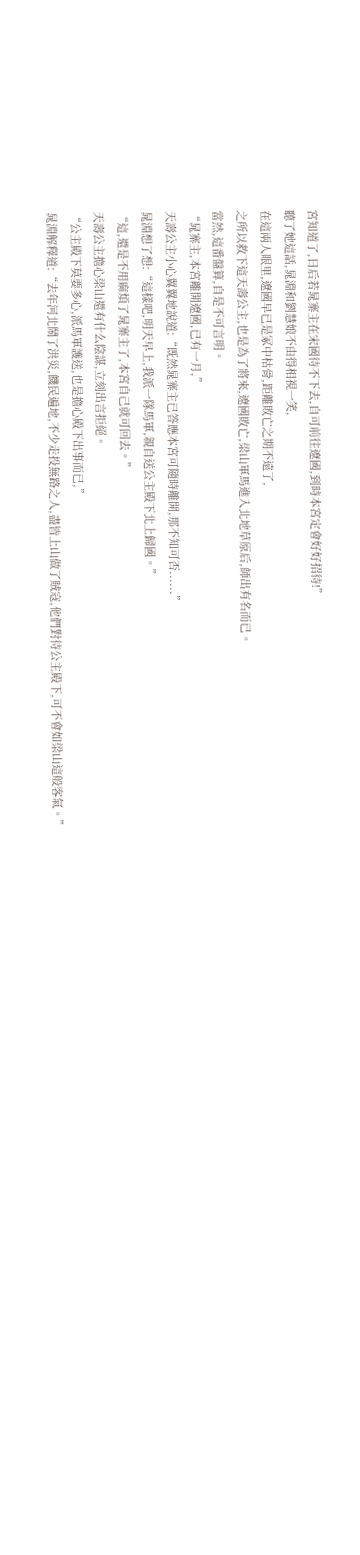宮知道了,日后若晁寨主在宋國待不下去,自可前往遼國,到時本宮定會好好招待!”
聽了她這話,晁淵和劉慧娘不由得相視一笑,
在這兩人眼里,遼國早已是冢中枯骨,距離敗亡之期不遠了,
之所以救下這天壽公主,也是為了將來,遼國敗亡,梁山軍馬進入北地草原后,師出有名而已。
當然,這番盤算,自是不可言明。
“晁寨主,本宮離開遼國,已有一月,”
天壽公主小心翼翼地說道:“既然晁寨主已答應本宮可隨時離開,那不知可否......”
晁淵想了想:“這樣吧,明天早上,我派一隊馬軍,親自送公主殿下北上歸國。”
“這,還是不用麻煩了晁寨主了,本宮自己就可回去。”
天壽公主擔心梁山還有什么陰謀,立刻出言拒絕。
“公主殿下莫要多心,派馬軍護送,也是擔心殿下出事而已,”
晁淵解釋道:“去年河北鬧了洪災,饑民遍地,不少走投無路之人,盡皆上山做了賊寇,他們對待公主殿下,可不會如梁山這般客氣。”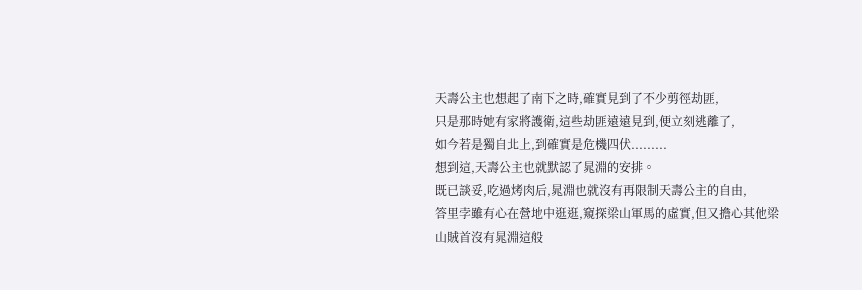天壽公主也想起了南下之時,確實見到了不少剪徑劫匪,
只是那時她有家將護衛,這些劫匪遠遠見到,便立刻逃離了,
如今若是獨自北上,到確實是危機四伏.........
想到這,天壽公主也就默認了晁淵的安排。
既已談妥,吃過烤肉后,晁淵也就沒有再限制天壽公主的自由,
答里孛雖有心在營地中逛逛,窺探梁山軍馬的虛實,但又擔心其他梁山賊首沒有晁淵這般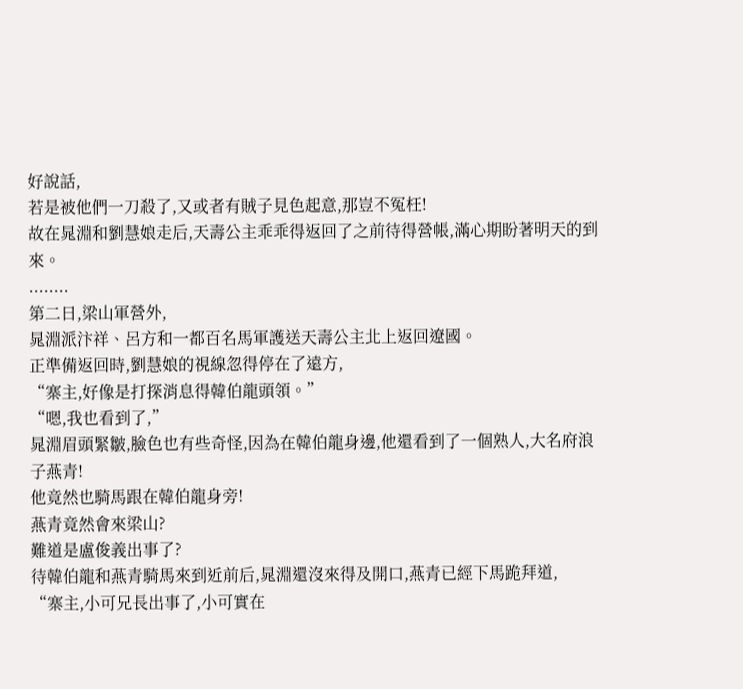好說話,
若是被他們一刀殺了,又或者有賊子見色起意,那豈不冤枉!
故在晁淵和劉慧娘走后,天壽公主乖乖得返回了之前待得營帳,滿心期盼著明天的到來。
........
第二日,梁山軍營外,
晁淵派汴祥、呂方和一都百名馬軍護送天壽公主北上返回遼國。
正準備返回時,劉慧娘的視線忽得停在了遠方,
“寨主,好像是打探消息得韓伯龍頭領。”
“嗯,我也看到了,”
晁淵眉頭緊皺,臉色也有些奇怪,因為在韓伯龍身邊,他還看到了一個熟人,大名府浪子燕青!
他竟然也騎馬跟在韓伯龍身旁!
燕青竟然會來梁山?
難道是盧俊義出事了?
待韓伯龍和燕青騎馬來到近前后,晁淵還沒來得及開口,燕青已經下馬跪拜道,
“寨主,小可兄長出事了,小可實在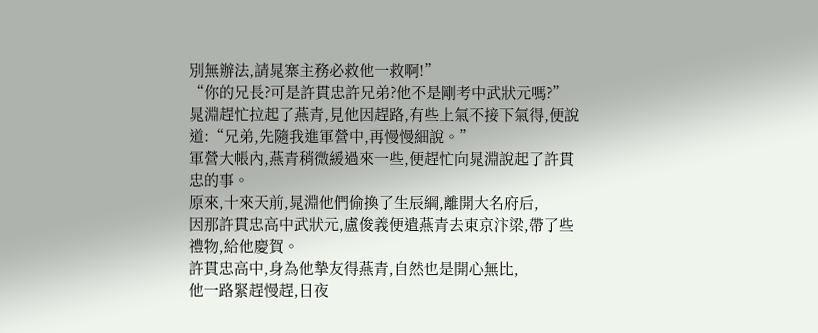別無辦法,請晁寨主務必救他一救啊!”
“你的兄長?可是許貫忠許兄弟?他不是剛考中武狀元嗎?”
晁淵趕忙拉起了燕青,見他因趕路,有些上氣不接下氣得,便說道:“兄弟,先隨我進軍營中,再慢慢細說。”
軍營大帳內,燕青稍微緩過來一些,便趕忙向晁淵說起了許貫忠的事。
原來,十來天前,晁淵他們偷換了生辰綱,離開大名府后,
因那許貫忠高中武狀元,盧俊義便遣燕青去東京汴梁,帶了些禮物,給他慶賀。
許貫忠高中,身為他摯友得燕青,自然也是開心無比,
他一路緊趕慢趕,日夜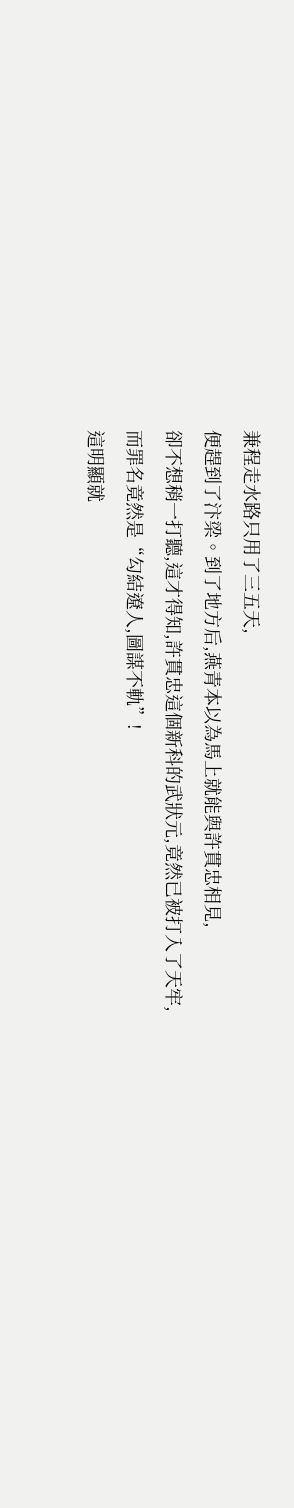兼程走水路只用了三五天,
便趕到了汴梁。到了地方后,燕青本以為馬上就能與許貫忠相見,
卻不想稍一打聽,這才得知,許貫忠這個新科的武狀元,竟然已被打入了天牢,
而罪名竟然是“勾結遼人,圖謀不軌”!
這明顯就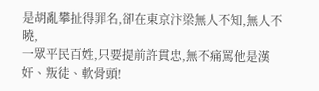是胡亂攀扯得罪名,卻在東京汴梁無人不知,無人不曉,
一眾平民百姓,只要提前許貫忠,無不痛罵他是漢奸、叛徒、軟骨頭!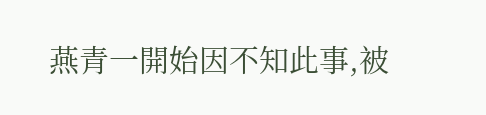燕青一開始因不知此事,被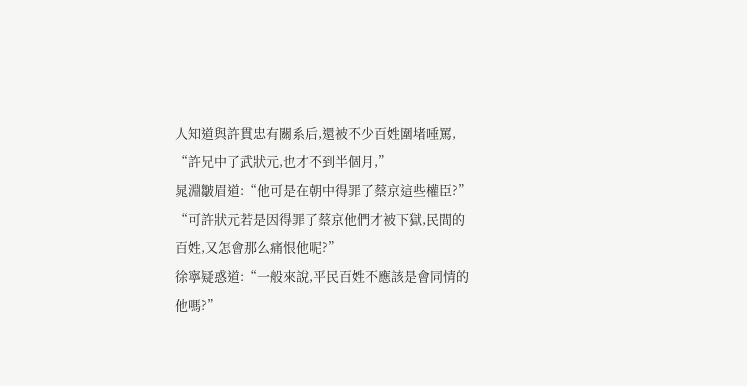人知道與許貫忠有關系后,還被不少百姓圍堵唾罵,
“許兄中了武狀元,也才不到半個月,”
晁淵皺眉道:“他可是在朝中得罪了蔡京這些權臣?”
“可許狀元若是因得罪了蔡京他們才被下獄,民間的百姓,又怎會那么痛恨他呢?”
徐寧疑惑道:“一般來說,平民百姓不應該是會同情的他嗎?”